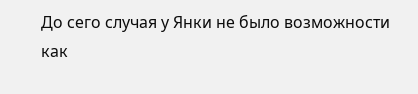До сего случая у Янки не было возможности как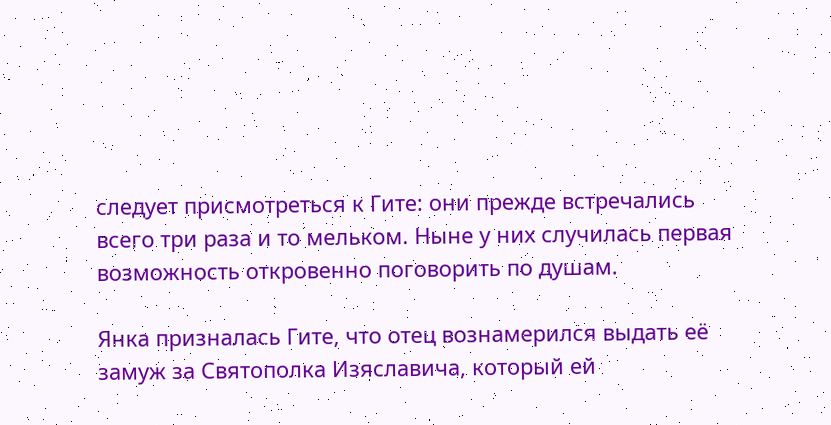следует присмотреться к Гите: они прежде встречались всего три раза и то мельком. Ныне у них случилась первая возможность откровенно поговорить по душам.

Янка призналась Гите, что отец вознамерился выдать её замуж за Святополка Изяславича, который ей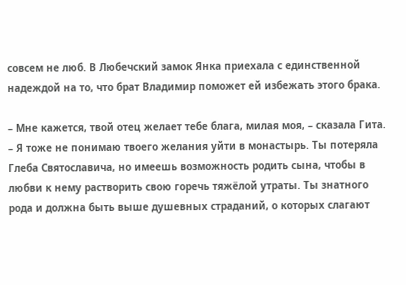совсем не люб. В Любечский замок Янка приехала с единственной надеждой на то, что брат Владимир поможет ей избежать этого брака.

– Мне кажется, твой отец желает тебе блага, милая моя, – сказала Гита. – Я тоже не понимаю твоего желания уйти в монастырь. Ты потеряла Глеба Святославича, но имеешь возможность родить сына, чтобы в любви к нему растворить свою горечь тяжёлой утраты. Ты знатного рода и должна быть выше душевных страданий, о которых слагают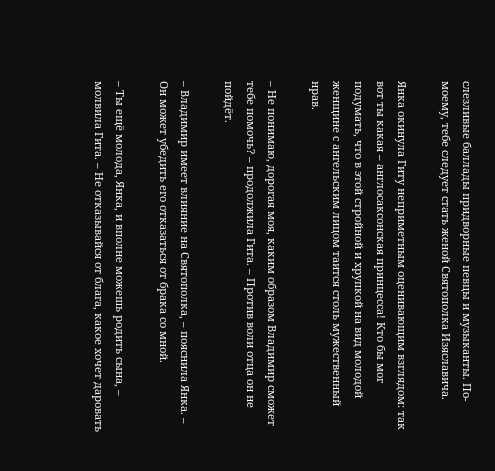слезливые баллады придворные певцы и музыканты. По-моему, тебе следует стать женой Святополка Изяславича.

Янка окинула Гиту неприметным оценивающим взглядом: так вот ты какая – англосаксонская принцесса! Кто бы мог подумать, что в этой стройной и хрупкой на вид молодой женщине с ангельским лицом таится столь мужественный нрав.

– Не понимаю, дорогая моя, каким образом Владимир сможет тебе помочь? – продолжила Гита. – Против воли отца он не пойдёт.

– Владимир имеет влияние на Святополка, – пояснила Янка. – Он может убедить его отказаться от брака со мной.

– Ты ещё молода, Янка, и вполне можешь родить сына, – молвила Гита. – Не отказывайся от блага, какое хочет даровать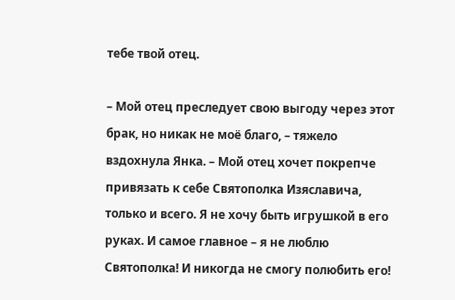тебе твой отец.

– Мой отец преследует свою выгоду через этот брак, но никак не моё благо, – тяжело вздохнула Янка. – Мой отец хочет покрепче привязать к себе Святополка Изяславича, только и всего. Я не хочу быть игрушкой в его руках. И самое главное – я не люблю Святополка! И никогда не смогу полюбить его!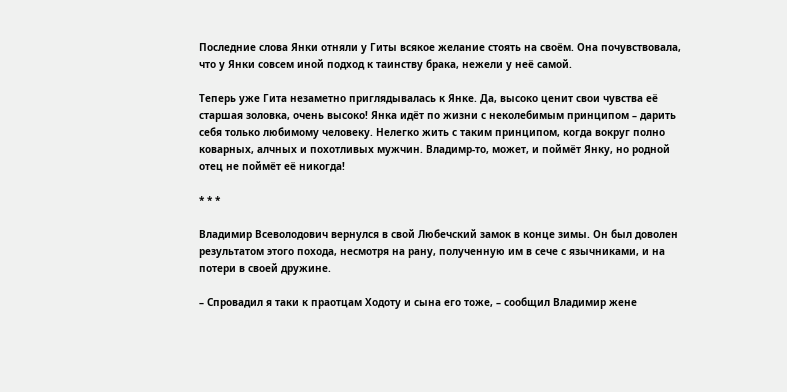Последние слова Янки отняли у Гиты всякое желание стоять на своём. Она почувствовала, что у Янки совсем иной подход к таинству брака, нежели у неё самой.

Теперь уже Гита незаметно приглядывалась к Янке. Да, высоко ценит свои чувства её старшая золовка, очень высоко! Янка идёт по жизни с неколебимым принципом – дарить себя только любимому человеку. Нелегко жить с таким принципом, когда вокруг полно коварных, алчных и похотливых мужчин. Владимр-то, может, и поймёт Янку, но родной отец не поймёт её никогда!

* * *

Владимир Всеволодович вернулся в свой Любечский замок в конце зимы. Он был доволен результатом этого похода, несмотря на рану, полученную им в сече с язычниками, и на потери в своей дружине.

– Спровадил я таки к праотцам Ходоту и сына его тоже, – сообщил Владимир жене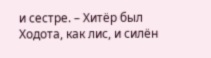и сестре. – Хитёр был Ходота, как лис, и силён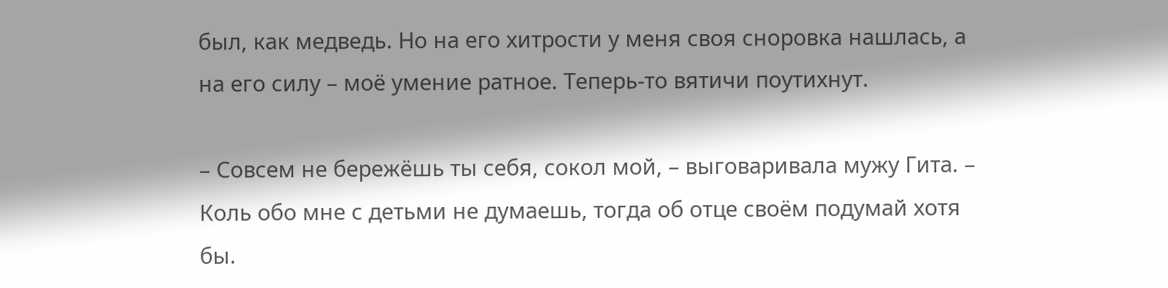был, как медведь. Но на его хитрости у меня своя сноровка нашлась, а на его силу – моё умение ратное. Теперь-то вятичи поутихнут.

– Совсем не бережёшь ты себя, сокол мой, – выговаривала мужу Гита. – Коль обо мне с детьми не думаешь, тогда об отце своём подумай хотя бы.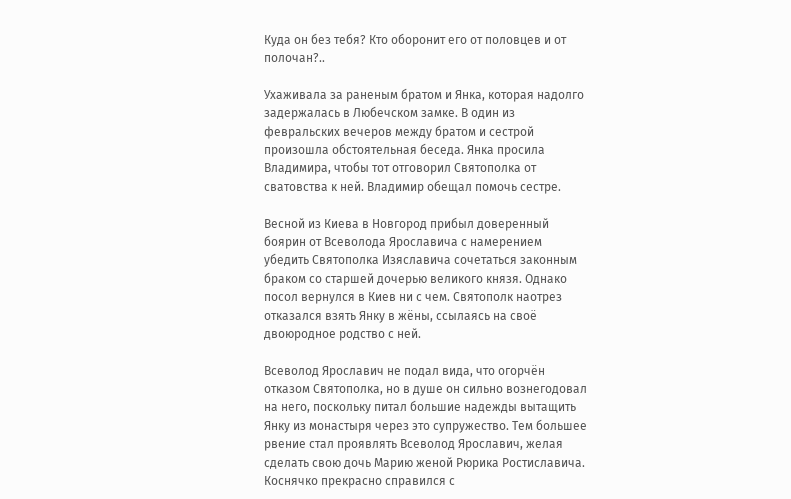Куда он без тебя? Кто оборонит его от половцев и от полочан?..

Ухаживала за раненым братом и Янка, которая надолго задержалась в Любечском замке. В один из февральских вечеров между братом и сестрой произошла обстоятельная беседа. Янка просила Владимира, чтобы тот отговорил Святополка от сватовства к ней. Владимир обещал помочь сестре.

Весной из Киева в Новгород прибыл доверенный боярин от Всеволода Ярославича с намерением убедить Святополка Изяславича сочетаться законным браком со старшей дочерью великого князя. Однако посол вернулся в Киев ни с чем. Святополк наотрез отказался взять Янку в жёны, ссылаясь на своё двоюродное родство с ней.

Всеволод Ярославич не подал вида, что огорчён отказом Святополка, но в душе он сильно вознегодовал на него, поскольку питал большие надежды вытащить Янку из монастыря через это супружество. Тем большее рвение стал проявлять Всеволод Ярославич, желая сделать свою дочь Марию женой Рюрика Ростиславича. Коснячко прекрасно справился с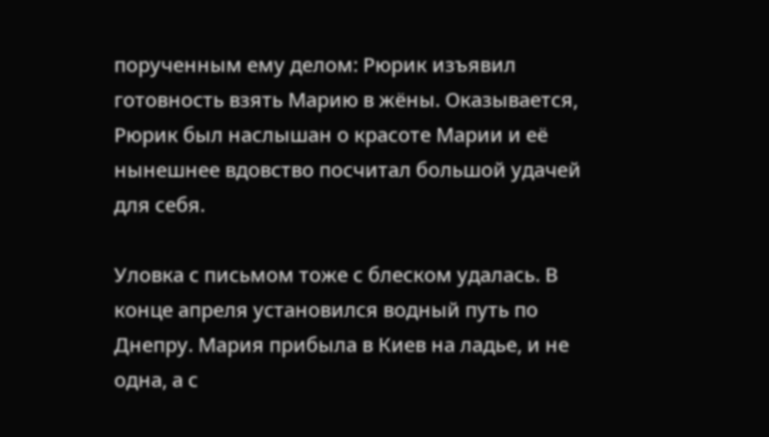порученным ему делом: Рюрик изъявил готовность взять Марию в жёны. Оказывается, Рюрик был наслышан о красоте Марии и её нынешнее вдовство посчитал большой удачей для себя.

Уловка с письмом тоже с блеском удалась. В конце апреля установился водный путь по Днепру. Мария прибыла в Киев на ладье, и не одна, а с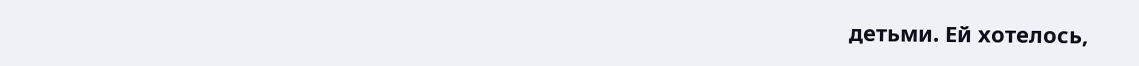детьми. Ей хотелось,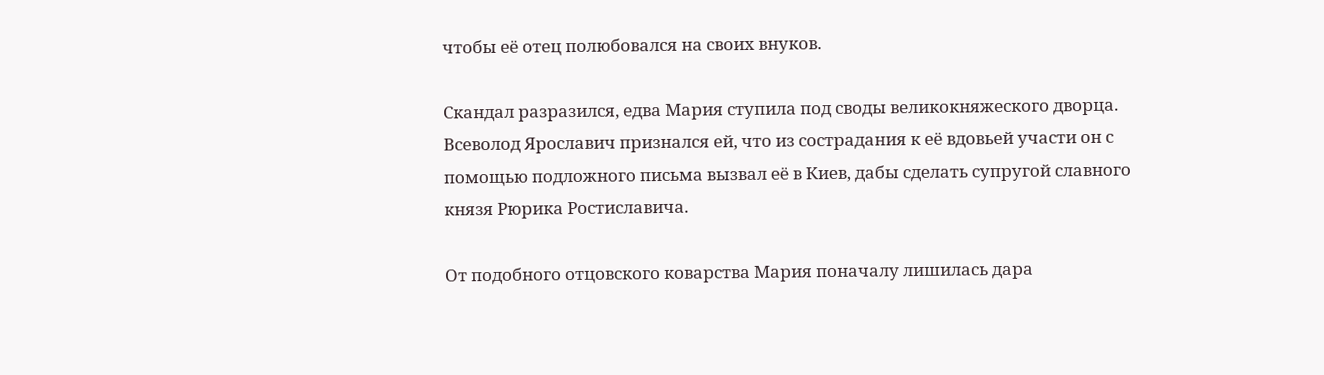чтобы её отец полюбовался на своих внуков.

Скандал разразился, едва Мария ступила под своды великокняжеского дворца. Всеволод Ярославич признался ей, что из сострадания к её вдовьей участи он с помощью подложного письма вызвал её в Киев, дабы сделать супругой славного князя Рюрика Ростиславича.

От подобного отцовского коварства Мария поначалу лишилась дара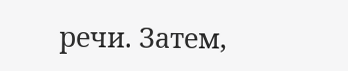речи. Затем,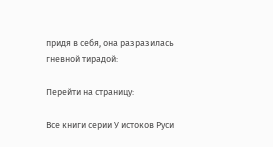придя в себя, она разразилась гневной тирадой:

Перейти на страницу:

Все книги серии У истоков Руси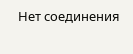Нет соединения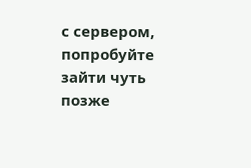с сервером, попробуйте зайти чуть позже